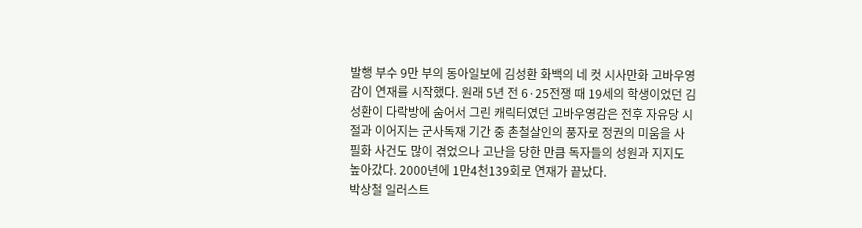발행 부수 9만 부의 동아일보에 김성환 화백의 네 컷 시사만화 고바우영감이 연재를 시작했다. 원래 5년 전 6·25전쟁 때 19세의 학생이었던 김성환이 다락방에 숨어서 그린 캐릭터였던 고바우영감은 전후 자유당 시절과 이어지는 군사독재 기간 중 촌철살인의 풍자로 정권의 미움을 사 필화 사건도 많이 겪었으나 고난을 당한 만큼 독자들의 성원과 지지도 높아갔다. 2000년에 1만4천139회로 연재가 끝났다.
박상철 일러스트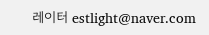레이터 estlight@naver.com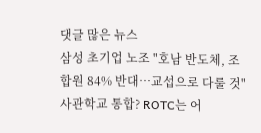댓글 많은 뉴스
삼성 초기업 노조 "호남 반도체, 조합원 84% 반대…교섭으로 다룰 것"
사관학교 통합? ROTC는 어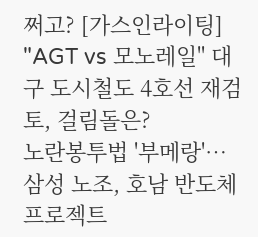쩌고? [가스인라이팅]
"AGT vs 모노레일" 대구 도시철도 4호선 재검토, 걸림돌은?
노란봉투법 '부메랑'…삼성 노조, 호남 반도체 프로젝트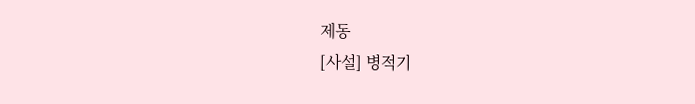제동
[사설] 병적기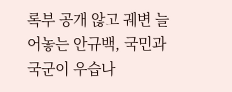록부 공개 않고 궤변 늘어놓는 안규백, 국민과 국군이 우습나